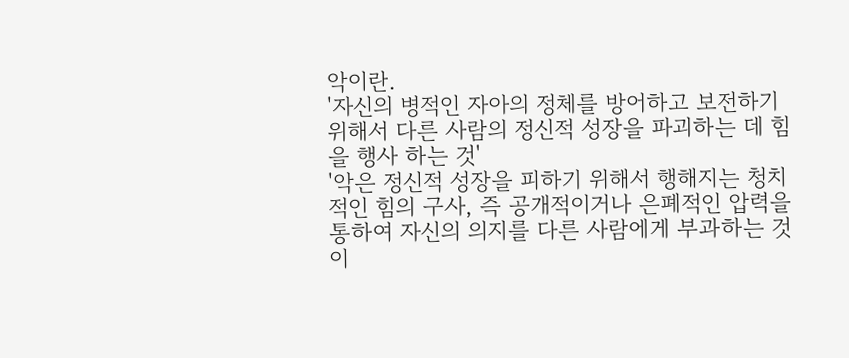악이란.
'자신의 병적인 자아의 정체를 방어하고 보전하기 위해서 다른 사람의 정신적 성장을 파괴하는 데 힘을 행사 하는 것'
'악은 정신적 성장을 피하기 위해서 행해지는 청치적인 힘의 구사, 즉 공개적이거나 은폐적인 압력을 통하여 자신의 의지를 다른 사람에게 부과하는 것이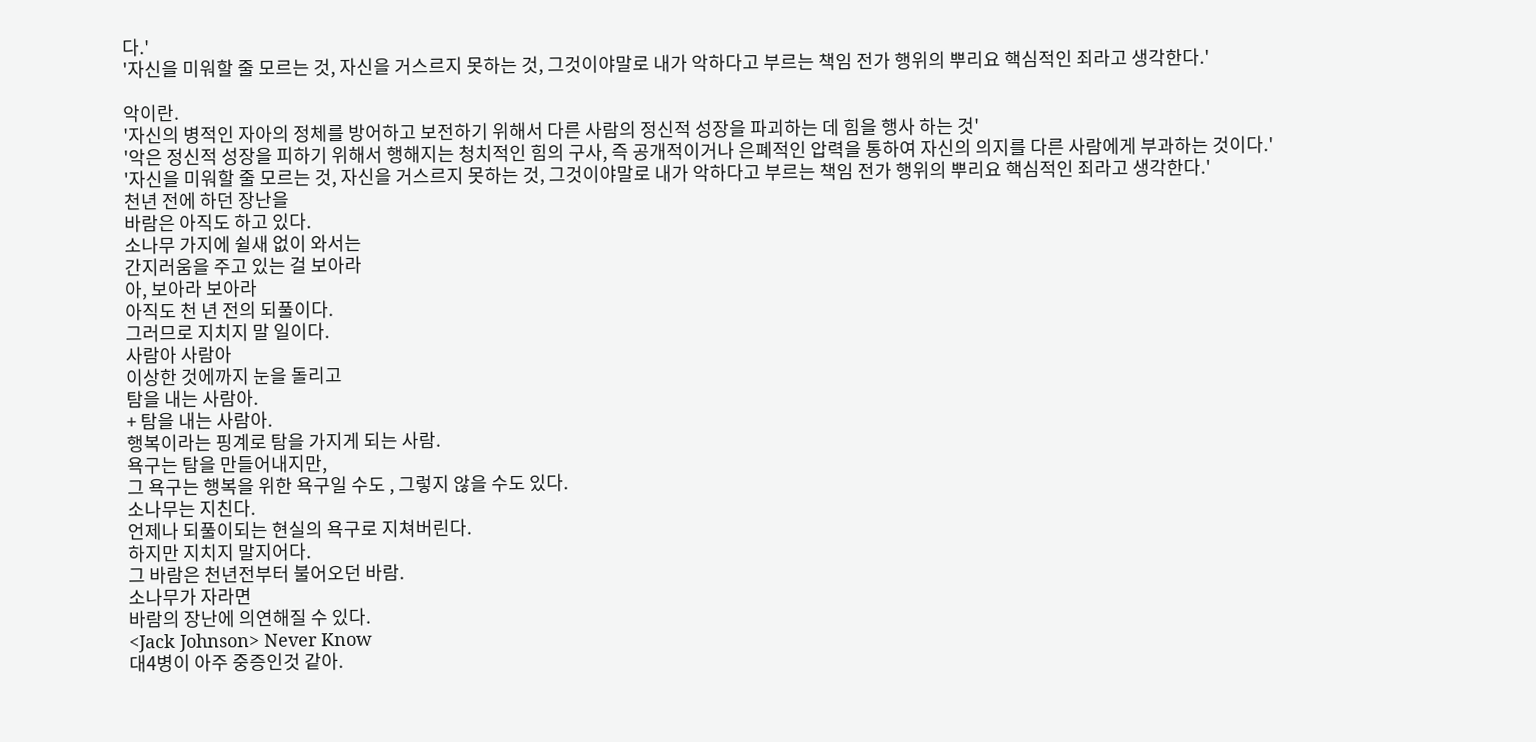다.'
'자신을 미워할 줄 모르는 것, 자신을 거스르지 못하는 것, 그것이야말로 내가 악하다고 부르는 책임 전가 행위의 뿌리요 핵심적인 죄라고 생각한다.'

악이란.
'자신의 병적인 자아의 정체를 방어하고 보전하기 위해서 다른 사람의 정신적 성장을 파괴하는 데 힘을 행사 하는 것'
'악은 정신적 성장을 피하기 위해서 행해지는 청치적인 힘의 구사, 즉 공개적이거나 은폐적인 압력을 통하여 자신의 의지를 다른 사람에게 부과하는 것이다.'
'자신을 미워할 줄 모르는 것, 자신을 거스르지 못하는 것, 그것이야말로 내가 악하다고 부르는 책임 전가 행위의 뿌리요 핵심적인 죄라고 생각한다.'
천년 전에 하던 장난을
바람은 아직도 하고 있다.
소나무 가지에 쉴새 없이 와서는
간지러움을 주고 있는 걸 보아라
아, 보아라 보아라
아직도 천 년 전의 되풀이다.
그러므로 지치지 말 일이다.
사람아 사람아
이상한 것에까지 눈을 돌리고
탐을 내는 사람아.
+ 탐을 내는 사람아.
행복이라는 핑계로 탐을 가지게 되는 사람.
욕구는 탐을 만들어내지만,
그 욕구는 행복을 위한 욕구일 수도 , 그렇지 않을 수도 있다.
소나무는 지친다.
언제나 되풀이되는 현실의 욕구로 지쳐버린다.
하지만 지치지 말지어다.
그 바람은 천년전부터 불어오던 바람.
소나무가 자라면
바람의 장난에 의연해질 수 있다.
<Jack Johnson> Never Know
대4병이 아주 중증인것 같아.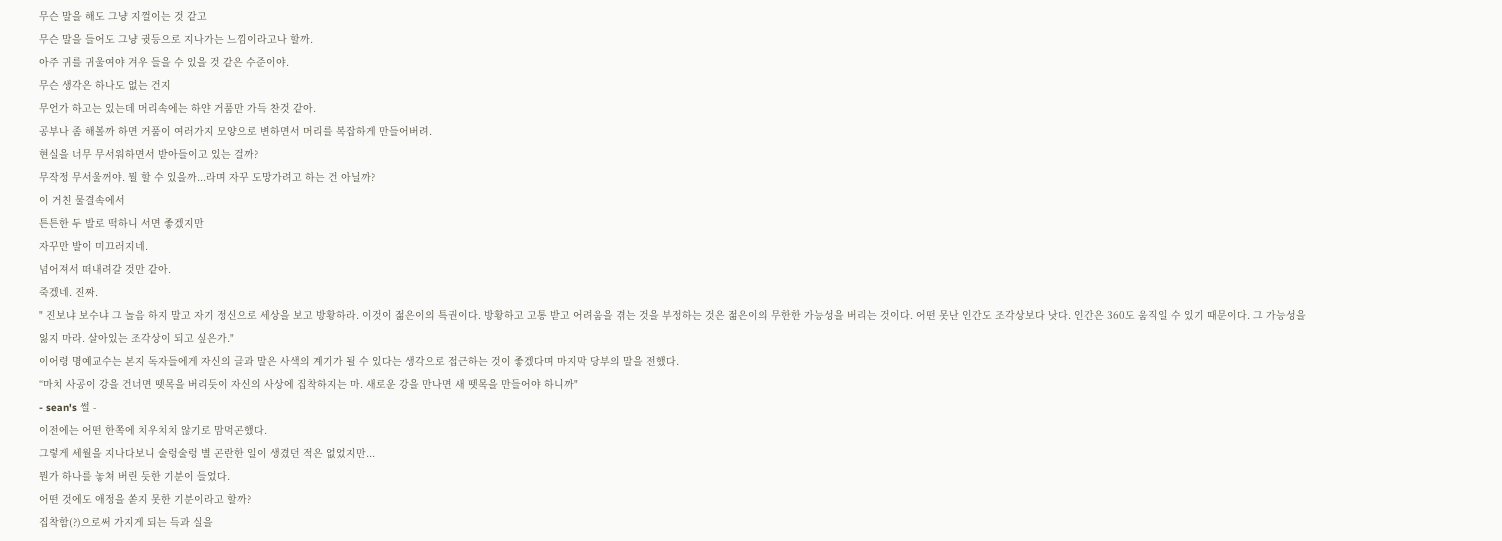무슨 말을 해도 그냥 지껄이는 것 같고
무슨 말을 들어도 그냥 귓등으로 지나가는 느낌이라고나 할까.
아주 귀를 귀울여야 겨우 들을 수 있을 것 같은 수준이야.
무슨 생각은 하나도 없는 건지
무언가 하고는 있는데 머리속에는 하얀 거품만 가득 찬것 같아.
공부나 좀 해볼까 하면 거품이 여러가지 모양으로 변하면서 머리를 복잡하게 만들어버려.
현실을 너무 무서워하면서 받아들이고 있는 걸까?
무작정 무서울꺼야. 뭘 할 수 있을까...라며 자꾸 도망가려고 하는 건 아닐까?
이 거친 물결속에서
튼튼한 두 발로 떡하니 서면 좋겠지만
자꾸만 발이 미끄러지네.
넘어져서 떠내려갈 것만 같아.
죽겠네. 진짜.
" 진보냐 보수냐 그 놀음 하지 말고 자기 정신으로 세상을 보고 방황하라. 이것이 젊은이의 특권이다. 방황하고 고통 받고 어려움을 겪는 것을 부정하는 것은 젊은이의 무한한 가능성을 버리는 것이다. 어떤 못난 인간도 조각상보다 낫다. 인간은 360도 움직일 수 있기 때문이다. 그 가능성을 잃지 마라. 살아있는 조각상이 되고 싶은가."
이어령 명예교수는 본지 독자들에게 자신의 글과 말은 사색의 계기가 될 수 있다는 생각으로 접근하는 것이 좋겠다며 마지막 당부의 말을 전했다.
“마치 사공이 강을 건너면 뗏목을 버리듯이 자신의 사상에 집착하지는 마. 새로운 강을 만나면 새 뗏목을 만들어야 하니까"
- sean's 썰 -
이전에는 어떤 한쪽에 치우치치 않기로 맘먹곤했다.
그렇게 세월을 지나다보니 술렁술렁 별 곤란한 일이 생겼던 적은 없었지만...
뭔가 하나를 놓쳐 버린 듯한 기분이 들었다.
어떤 것에도 애정을 쏟지 못한 기분이라고 할까?
집착함(?)으로써 가지게 되는 득과 실을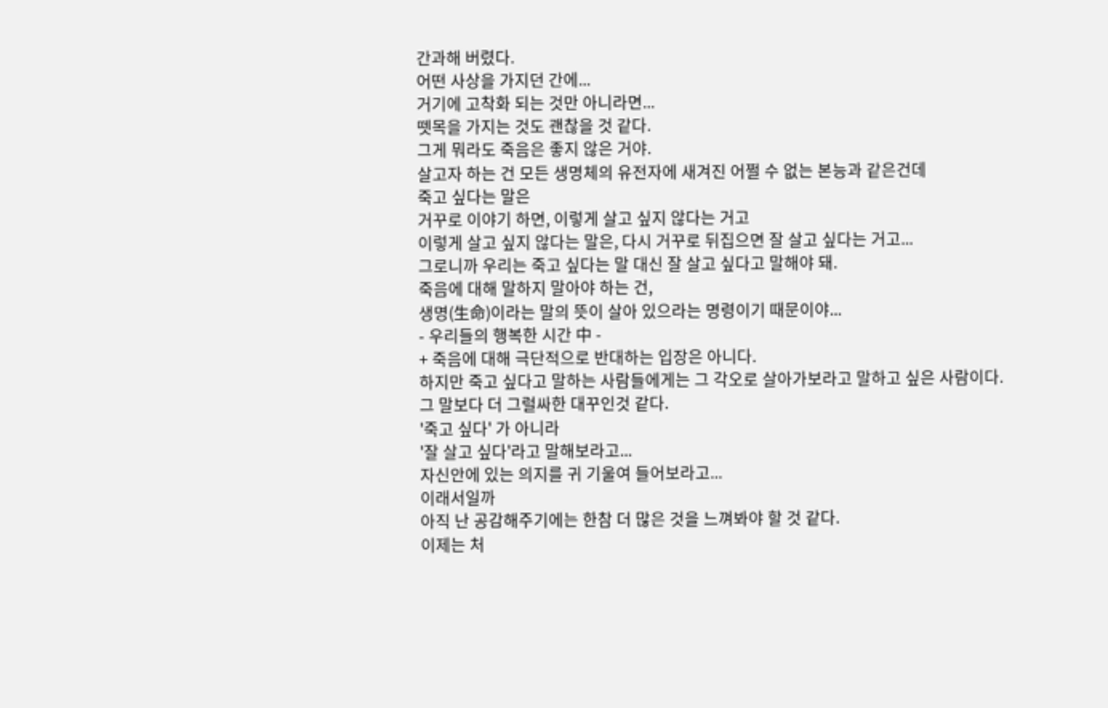간과해 버렸다.
어떤 사상을 가지던 간에...
거기에 고착화 되는 것만 아니라면...
뗏목을 가지는 것도 괜찮을 것 같다.
그게 뭐라도 죽음은 좋지 않은 거야.
살고자 하는 건 모든 생명체의 유전자에 새겨진 어쩔 수 없는 본능과 같은건데
죽고 싶다는 말은
거꾸로 이야기 하면, 이렇게 살고 싶지 않다는 거고
이렇게 살고 싶지 않다는 말은, 다시 거꾸로 뒤집으면 잘 살고 싶다는 거고...
그로니까 우리는 죽고 싶다는 말 대신 잘 살고 싶다고 말해야 돼.
죽음에 대해 말하지 말아야 하는 건,
생명(生命)이라는 말의 뜻이 살아 있으라는 명령이기 때문이야...
- 우리들의 행복한 시간 中 -
+ 죽음에 대해 극단적으로 반대하는 입장은 아니다.
하지만 죽고 싶다고 말하는 사람들에게는 그 각오로 살아가보라고 말하고 싶은 사람이다.
그 말보다 더 그럴싸한 대꾸인것 같다.
'죽고 싶다' 가 아니라
'잘 살고 싶다'라고 말해보라고...
자신안에 있는 의지를 귀 기울여 들어보라고...
이래서일까
아직 난 공감해주기에는 한참 더 많은 것을 느껴봐야 할 것 같다.
이제는 처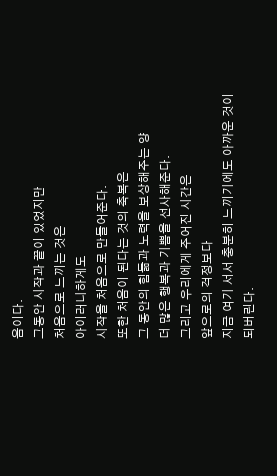음이다.
그동안 시작과 끝이 있었지만
처음으로 느끼는 것은
아이러니하게도
시작을 처음으로 만들어준다.
또한 처음이 된다는 것의 축복은
그 동안의 힘듦과 노력을 보상해주는 양
더 많은 행복과 기쁨을 선사해준다.
그리고 우리에게 주어진 시간은
앞으로의 걱정보다
지금 여기 서서 충분히 느끼기에도 아까운 것이 되버린다.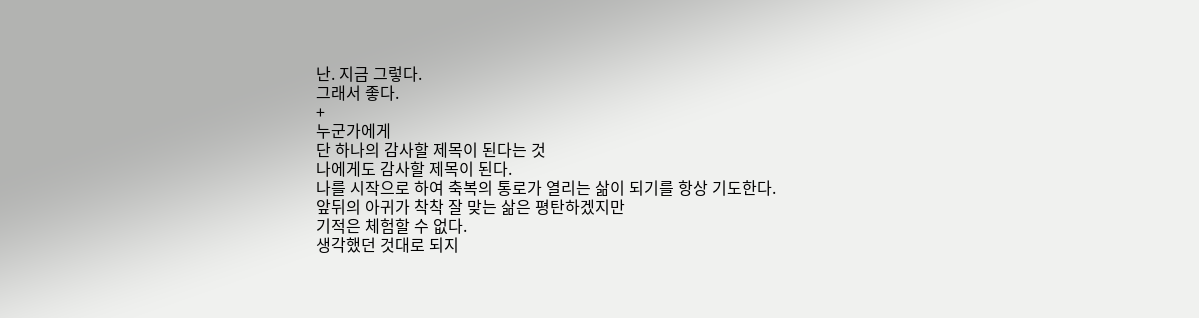난. 지금 그렇다.
그래서 좋다.
+
누군가에게
단 하나의 감사할 제목이 된다는 것
나에게도 감사할 제목이 된다.
나를 시작으로 하여 축복의 통로가 열리는 삶이 되기를 항상 기도한다.
앞뒤의 아귀가 착착 잘 맞는 삶은 평탄하겠지만
기적은 체험할 수 없다.
생각했던 것대로 되지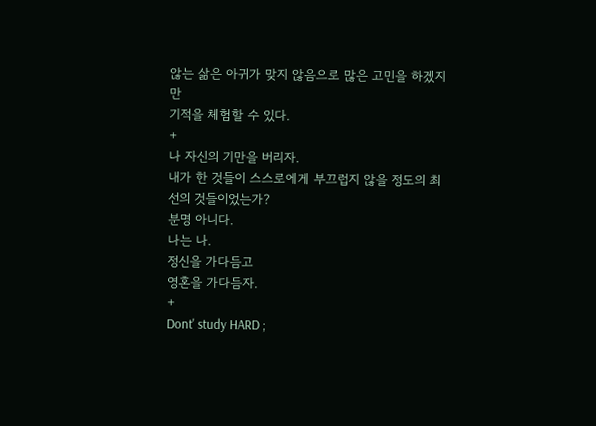않는 삶은 아귀가 맞지 않음으로 많은 고민을 하겠지만
기적을 체험할 수 있다.
+
나 자신의 기만을 버리자.
내가 한 것들이 스스로에게 부끄럽지 않을 정도의 최선의 것들이었는가?
분명 아니다.
나는 나.
정신을 가다듬고
영혼을 가다듬자.
+
Dont' study HARD ;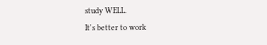study WELL.
It's better to work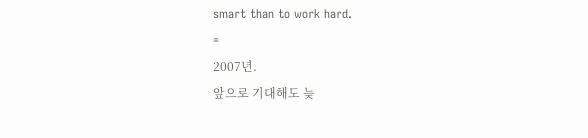smart than to work hard.
=
2007년.
앞으로 기대해도 늦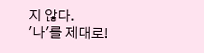지 않다.
'나'를 제대로!